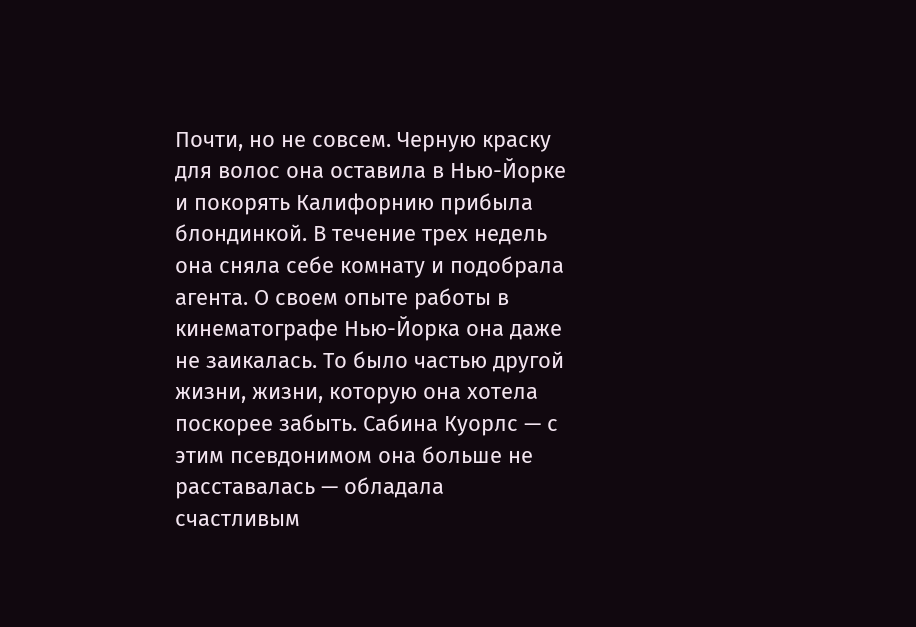Почти, но не совсем. Черную краску для волос она оставила в Нью-Йорке и покорять Калифорнию прибыла блондинкой. В течение трех недель она сняла себе комнату и подобрала агента. О своем опыте работы в кинематографе Нью-Йорка она даже не заикалась. То было частью другой жизни, жизни, которую она хотела поскорее забыть. Сабина Куорлс — с этим псевдонимом она больше не расставалась — обладала счастливым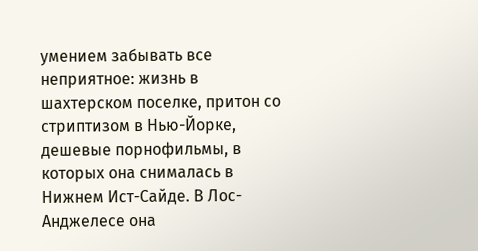умением забывать все неприятное: жизнь в шахтерском поселке, притон со стриптизом в Нью-Йорке, дешевые порнофильмы, в которых она снималась в Нижнем Ист-Сайде. В Лос-Анджелесе она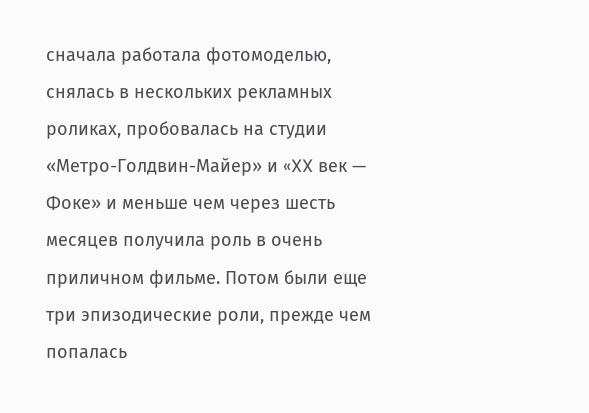сначала работала фотомоделью, снялась в нескольких рекламных роликах, пробовалась на студии «Метро-Голдвин-Майер» и «XX век — Фоке» и меньше чем через шесть месяцев получила роль в очень приличном фильме. Потом были еще три эпизодические роли, прежде чем попалась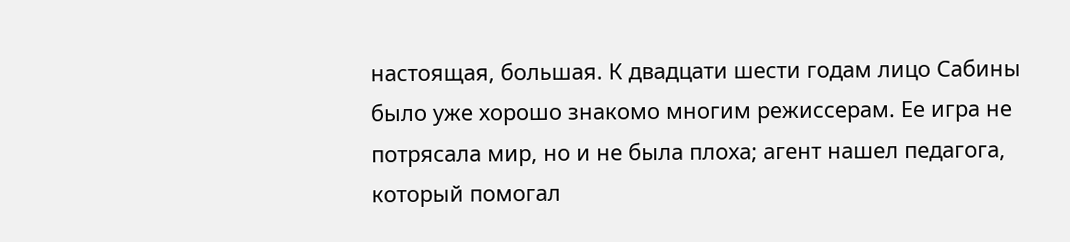настоящая, большая. К двадцати шести годам лицо Сабины было уже хорошо знакомо многим режиссерам. Ее игра не потрясала мир, но и не была плоха; агент нашел педагога, который помогал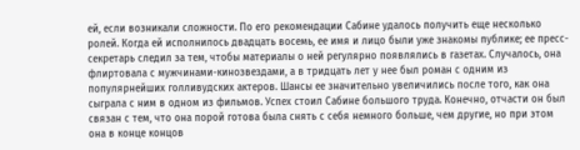ей, если возникали сложности. По его рекомендации Сабине удалось получить еще несколько ролей. Когда ей исполнилось двадцать восемь, ее имя и лицо были уже знакомы публике; ее пресс-секретарь следил за тем, чтобы материалы о ней регулярно появлялись в газетах. Случалось, она флиртовала с мужчинами-кинозвездами, а в тридцать лет у нее был роман с одним из популярнейших голливудских актеров. Шансы ее значительно увеличились после того, как она сыграла с ним в одном из фильмов. Успех стоил Сабине большого труда. Конечно, отчасти он был связан с тем, что она порой готова была снять с себя немного больше, чем другие, но при этом она в конце концов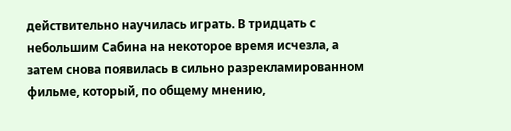действительно научилась играть. В тридцать с небольшим Сабина на некоторое время исчезла, а затем снова появилась в сильно разрекламированном фильме, который, по общему мнению,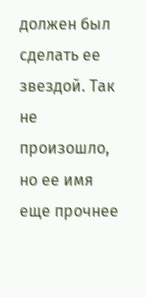должен был сделать ее звездой. Так не произошло, но ее имя еще прочнее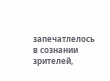запечатлелось в сознании зрителей,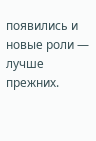появились и новые роли — лучше прежних.